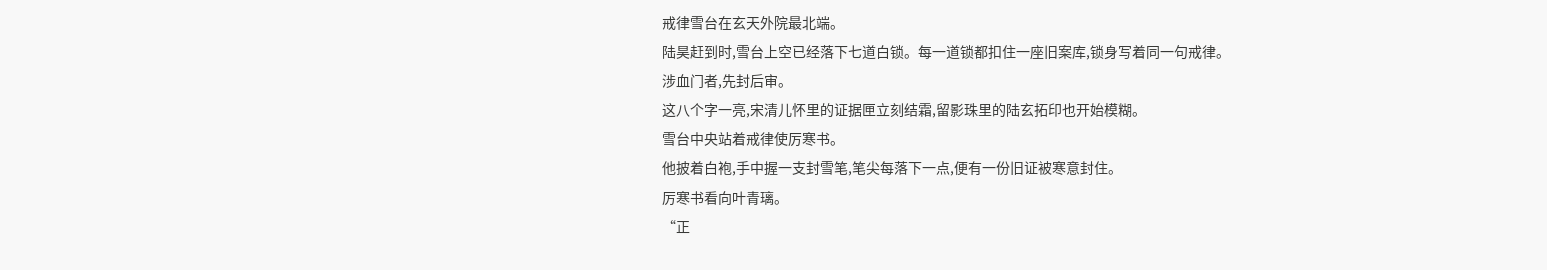戒律雪台在玄天外院最北端。
陆昊赶到时,雪台上空已经落下七道白锁。每一道锁都扣住一座旧案库,锁身写着同一句戒律。
涉血门者,先封后审。
这八个字一亮,宋清儿怀里的证据匣立刻结霜,留影珠里的陆玄拓印也开始模糊。
雪台中央站着戒律使厉寒书。
他披着白袍,手中握一支封雪笔,笔尖每落下一点,便有一份旧证被寒意封住。
厉寒书看向叶青璃。
“正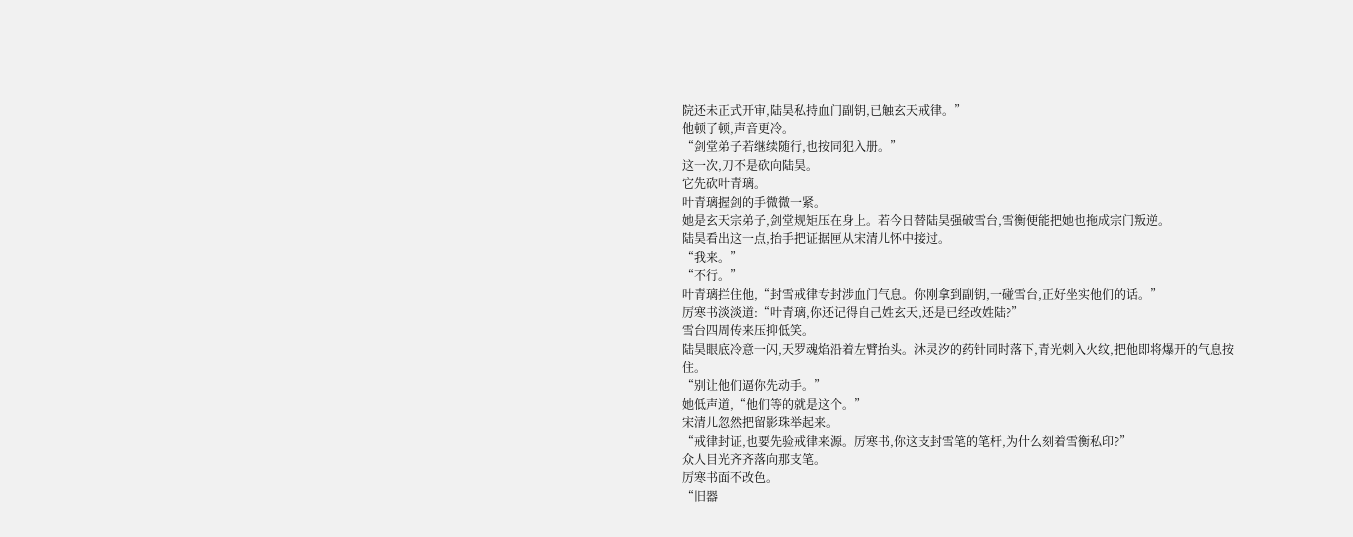院还未正式开审,陆昊私持血门副钥,已触玄天戒律。”
他顿了顿,声音更冷。
“剑堂弟子若继续随行,也按同犯入册。”
这一次,刀不是砍向陆昊。
它先砍叶青璃。
叶青璃握剑的手微微一紧。
她是玄天宗弟子,剑堂规矩压在身上。若今日替陆昊强破雪台,雪衡便能把她也拖成宗门叛逆。
陆昊看出这一点,抬手把证据匣从宋清儿怀中接过。
“我来。”
“不行。”
叶青璃拦住他,“封雪戒律专封涉血门气息。你刚拿到副钥,一碰雪台,正好坐实他们的话。”
厉寒书淡淡道:“叶青璃,你还记得自己姓玄天,还是已经改姓陆?”
雪台四周传来压抑低笑。
陆昊眼底冷意一闪,天罗魂焰沿着左臂抬头。沐灵汐的药针同时落下,青光刺入火纹,把他即将爆开的气息按住。
“别让他们逼你先动手。”
她低声道,“他们等的就是这个。”
宋清儿忽然把留影珠举起来。
“戒律封证,也要先验戒律来源。厉寒书,你这支封雪笔的笔杆,为什么刻着雪衡私印?”
众人目光齐齐落向那支笔。
厉寒书面不改色。
“旧器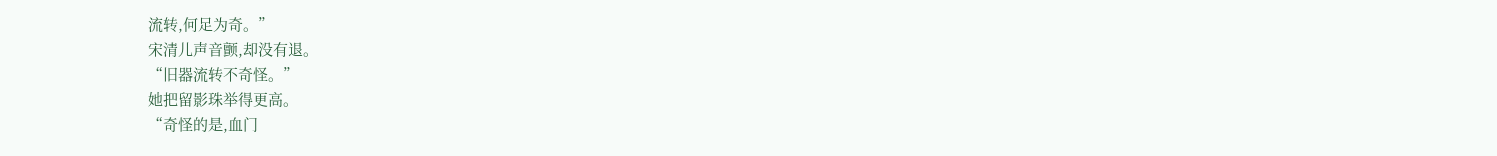流转,何足为奇。”
宋清儿声音颤,却没有退。
“旧器流转不奇怪。”
她把留影珠举得更高。
“奇怪的是,血门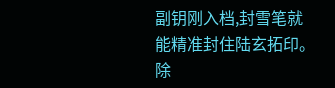副钥刚入档,封雪笔就能精准封住陆玄拓印。除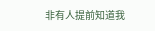非有人提前知道我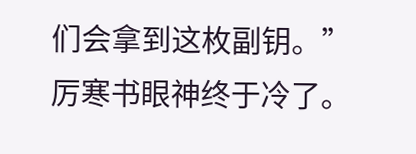们会拿到这枚副钥。”
厉寒书眼神终于冷了。